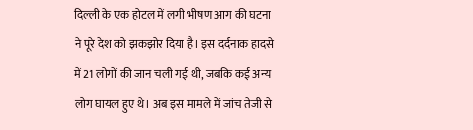दिल्ली के एक होटल में लगी भीषण आग की घटना ने पूरे देश को झकझोर दिया है। इस दर्दनाक हादसे में 21 लोगों की जान चली गई थी, जबकि कई अन्य लोग घायल हुए थे। अब इस मामले में जांच तेजी से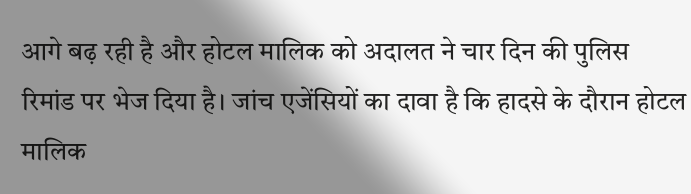आगे बढ़ रही है और होटल मालिक को अदालत ने चार दिन की पुलिस रिमांड पर भेज दिया है। जांच एजेंसियों का दावा है कि हादसे के दौरान होटल मालिक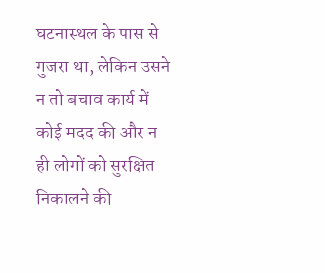घटनास्थल के पास से गुजरा था, लेकिन उसने न तो बचाव कार्य में कोई मदद की और न ही लोगों को सुरक्षित निकालने की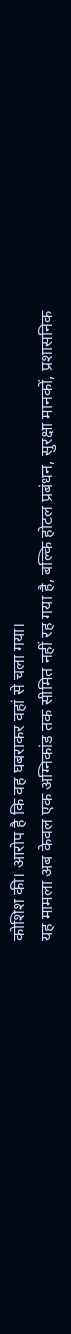कोशिश की। आरोप है कि वह घबराकर वहां से चला गया।
यह मामला अब केवल एक अग्निकांड तक सीमित नहीं रह गया है, बल्कि होटल प्रबंधन, सुरक्षा मानकों, प्रशासनिक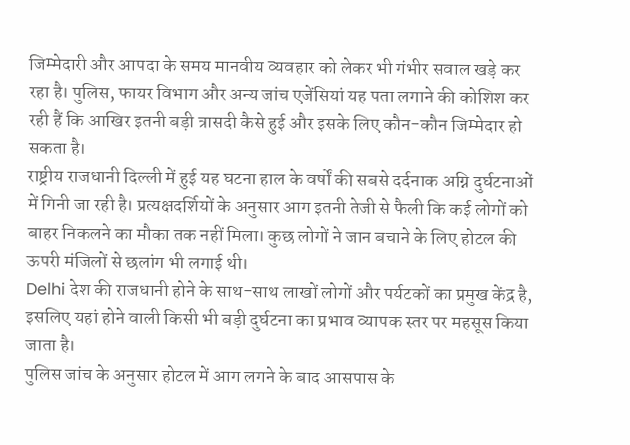जिम्मेदारी और आपदा के समय मानवीय व्यवहार को लेकर भी गंभीर सवाल खड़े कर रहा है। पुलिस, फायर विभाग और अन्य जांच एजेंसियां यह पता लगाने की कोशिश कर रही हैं कि आखिर इतनी बड़ी त्रासदी कैसे हुई और इसके लिए कौन-कौन जिम्मेदार हो सकता है।
राष्ट्रीय राजधानी दिल्ली में हुई यह घटना हाल के वर्षों की सबसे दर्दनाक अग्नि दुर्घटनाओं में गिनी जा रही है। प्रत्यक्षदर्शियों के अनुसार आग इतनी तेजी से फैली कि कई लोगों को बाहर निकलने का मौका तक नहीं मिला। कुछ लोगों ने जान बचाने के लिए होटल की ऊपरी मंजिलों से छलांग भी लगाई थी।
Delhi देश की राजधानी होने के साथ-साथ लाखों लोगों और पर्यटकों का प्रमुख केंद्र है, इसलिए यहां होने वाली किसी भी बड़ी दुर्घटना का प्रभाव व्यापक स्तर पर महसूस किया जाता है।
पुलिस जांच के अनुसार होटल में आग लगने के बाद आसपास के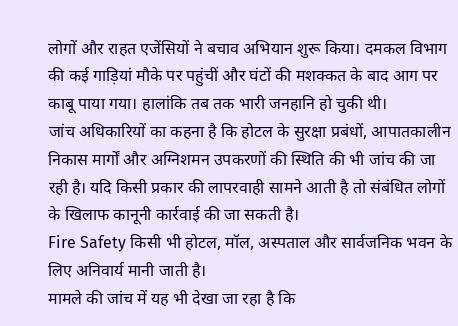लोगों और राहत एजेंसियों ने बचाव अभियान शुरू किया। दमकल विभाग की कई गाड़ियां मौके पर पहुंचीं और घंटों की मशक्कत के बाद आग पर काबू पाया गया। हालांकि तब तक भारी जनहानि हो चुकी थी।
जांच अधिकारियों का कहना है कि होटल के सुरक्षा प्रबंधों, आपातकालीन निकास मार्गों और अग्निशमन उपकरणों की स्थिति की भी जांच की जा रही है। यदि किसी प्रकार की लापरवाही सामने आती है तो संबंधित लोगों के खिलाफ कानूनी कार्रवाई की जा सकती है।
Fire Safety किसी भी होटल, मॉल, अस्पताल और सार्वजनिक भवन के लिए अनिवार्य मानी जाती है।
मामले की जांच में यह भी देखा जा रहा है कि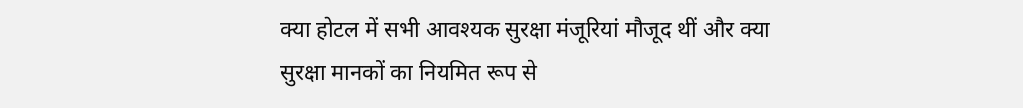क्या होटल में सभी आवश्यक सुरक्षा मंजूरियां मौजूद थीं और क्या सुरक्षा मानकों का नियमित रूप से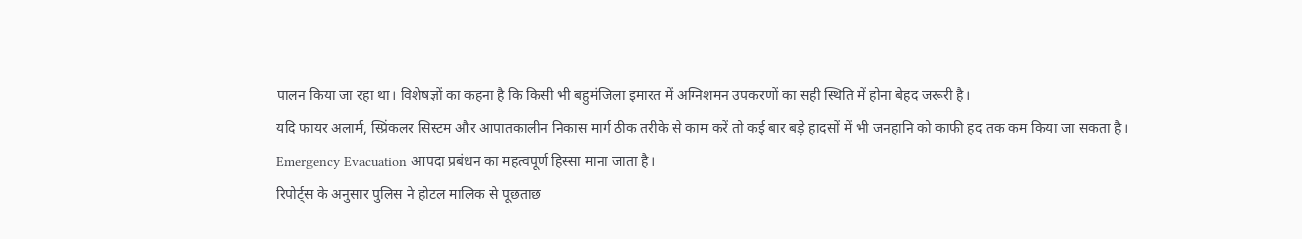पालन किया जा रहा था। विशेषज्ञों का कहना है कि किसी भी बहुमंजिला इमारत में अग्निशमन उपकरणों का सही स्थिति में होना बेहद जरूरी है।
यदि फायर अलार्म, स्प्रिंकलर सिस्टम और आपातकालीन निकास मार्ग ठीक तरीके से काम करें तो कई बार बड़े हादसों में भी जनहानि को काफी हद तक कम किया जा सकता है।
Emergency Evacuation आपदा प्रबंधन का महत्वपूर्ण हिस्सा माना जाता है।
रिपोर्ट्स के अनुसार पुलिस ने होटल मालिक से पूछताछ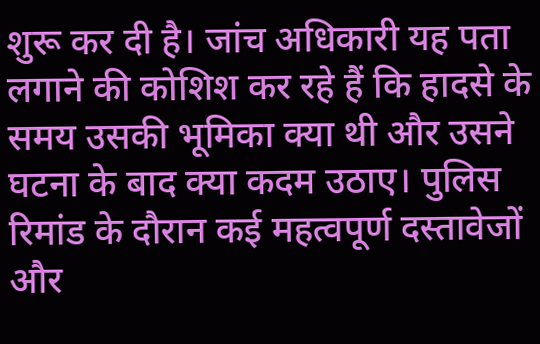शुरू कर दी है। जांच अधिकारी यह पता लगाने की कोशिश कर रहे हैं कि हादसे के समय उसकी भूमिका क्या थी और उसने घटना के बाद क्या कदम उठाए। पुलिस रिमांड के दौरान कई महत्वपूर्ण दस्तावेजों और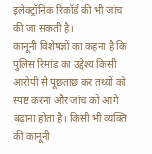इलेक्ट्रॉनिक रिकॉर्ड की भी जांच की जा सकती है।
कानूनी विशेषज्ञों का कहना है कि पुलिस रिमांड का उद्देश्य किसी आरोपी से पूछताछ कर तथ्यों को स्पष्ट करना और जांच को आगे बढ़ाना होता है। किसी भी व्यक्ति की कानूनी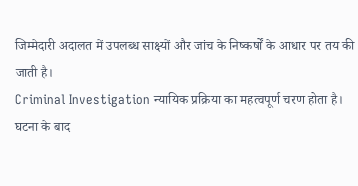जिम्मेदारी अदालत में उपलब्ध साक्ष्यों और जांच के निष्कर्षों के आधार पर तय की जाती है।
Criminal Investigation न्यायिक प्रक्रिया का महत्वपूर्ण चरण होता है।
घटना के बाद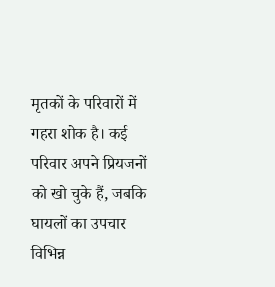मृतकों के परिवारों में गहरा शोक है। कई परिवार अपने प्रियजनों को खो चुके हैं, जबकि घायलों का उपचार विभिन्न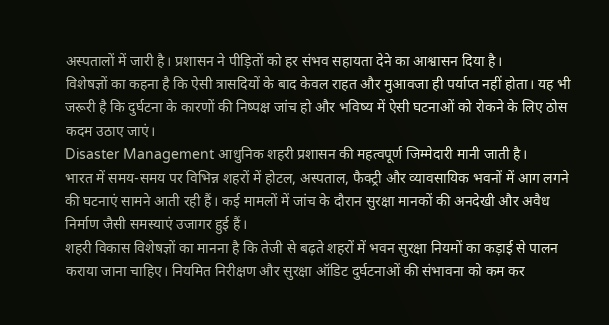अस्पतालों में जारी है। प्रशासन ने पीड़ितों को हर संभव सहायता देने का आश्वासन दिया है।
विशेषज्ञों का कहना है कि ऐसी त्रासदियों के बाद केवल राहत और मुआवजा ही पर्याप्त नहीं होता। यह भी जरूरी है कि दुर्घटना के कारणों की निष्पक्ष जांच हो और भविष्य में ऐसी घटनाओं को रोकने के लिए ठोस कदम उठाए जाएं।
Disaster Management आधुनिक शहरी प्रशासन की महत्वपूर्ण जिम्मेदारी मानी जाती है।
भारत में समय-समय पर विभिन्न शहरों में होटल, अस्पताल, फैक्ट्री और व्यावसायिक भवनों में आग लगने की घटनाएं सामने आती रही हैं। कई मामलों में जांच के दौरान सुरक्षा मानकों की अनदेखी और अवैध निर्माण जैसी समस्याएं उजागर हुई हैं।
शहरी विकास विशेषज्ञों का मानना है कि तेजी से बढ़ते शहरों में भवन सुरक्षा नियमों का कड़ाई से पालन कराया जाना चाहिए। नियमित निरीक्षण और सुरक्षा ऑडिट दुर्घटनाओं की संभावना को कम कर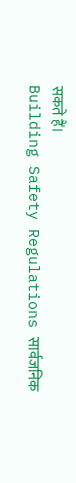सकते हैं।
Building Safety Regulations सार्वजनिक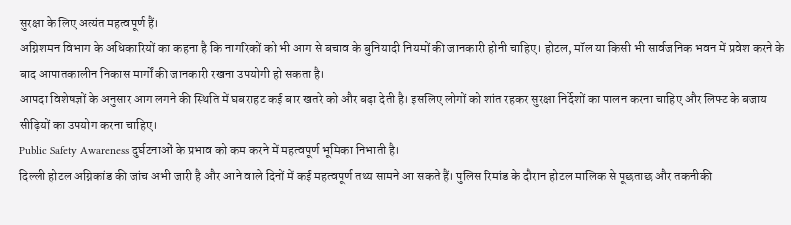सुरक्षा के लिए अत्यंत महत्वपूर्ण हैं।
अग्निशमन विभाग के अधिकारियों का कहना है कि नागरिकों को भी आग से बचाव के बुनियादी नियमों की जानकारी होनी चाहिए। होटल, मॉल या किसी भी सार्वजनिक भवन में प्रवेश करने के बाद आपातकालीन निकास मार्गों की जानकारी रखना उपयोगी हो सकता है।
आपदा विशेषज्ञों के अनुसार आग लगने की स्थिति में घबराहट कई बार खतरे को और बढ़ा देती है। इसलिए लोगों को शांत रहकर सुरक्षा निर्देशों का पालन करना चाहिए और लिफ्ट के बजाय सीढ़ियों का उपयोग करना चाहिए।
Public Safety Awareness दुर्घटनाओं के प्रभाव को कम करने में महत्वपूर्ण भूमिका निभाती है।
दिल्ली होटल अग्निकांड की जांच अभी जारी है और आने वाले दिनों में कई महत्वपूर्ण तथ्य सामने आ सकते हैं। पुलिस रिमांड के दौरान होटल मालिक से पूछताछ और तकनीकी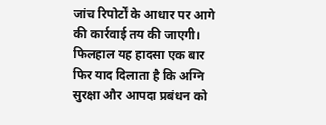जांच रिपोर्टों के आधार पर आगे की कार्रवाई तय की जाएगी।
फिलहाल यह हादसा एक बार फिर याद दिलाता है कि अग्नि सुरक्षा और आपदा प्रबंधन को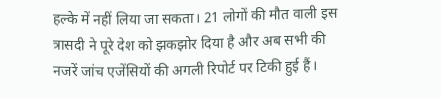हल्के में नहीं लिया जा सकता। 21 लोगों की मौत वाली इस त्रासदी ने पूरे देश को झकझोर दिया है और अब सभी की नजरें जांच एजेंसियों की अगली रिपोर्ट पर टिकी हुई हैं।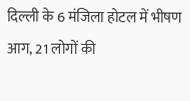दिल्ली के 6 मंजिला होटल में भीषण आग, 21 लोगों की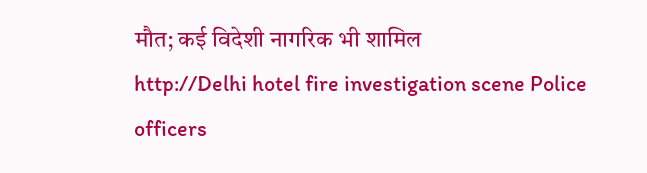मौत; कई विदेशी नागरिक भी शामिल
http://Delhi hotel fire investigation scene Police officers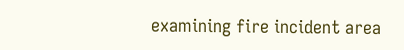examining fire incident area